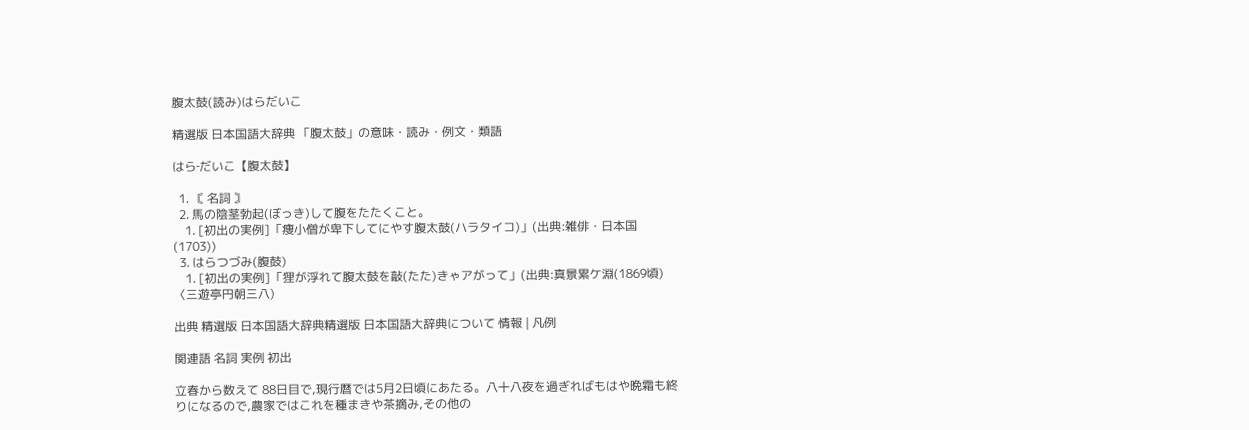腹太鼓(読み)はらだいこ

精選版 日本国語大辞典 「腹太鼓」の意味・読み・例文・類語

はら‐だいこ【腹太鼓】

  1. 〘 名詞 〙
  2. 馬の陰茎勃起(ぼっき)して腹をたたくこと。
    1. [初出の実例]「痩小僧が卑下してにやす腹太鼓(ハラタイコ)」(出典:雑俳・日本国(1703))
  3. はらつづみ(腹鼓)
    1. [初出の実例]「狸が浮れて腹太鼓を敲(たた)きゃアがって」(出典:真景累ケ淵(1869頃)〈三遊亭円朝三八)

出典 精選版 日本国語大辞典精選版 日本国語大辞典について 情報 | 凡例

関連語 名詞 実例 初出

立春から数えて 88日目で,現行暦では5月2日頃にあたる。八十八夜を過ぎればもはや晩霜も終りになるので,農家ではこれを種まきや茶摘み,その他の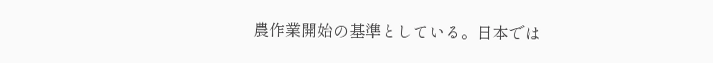農作業開始の基準としている。日本では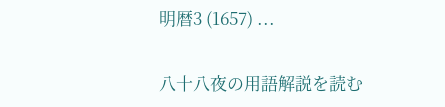明暦3 (1657) ...

八十八夜の用語解説を読む